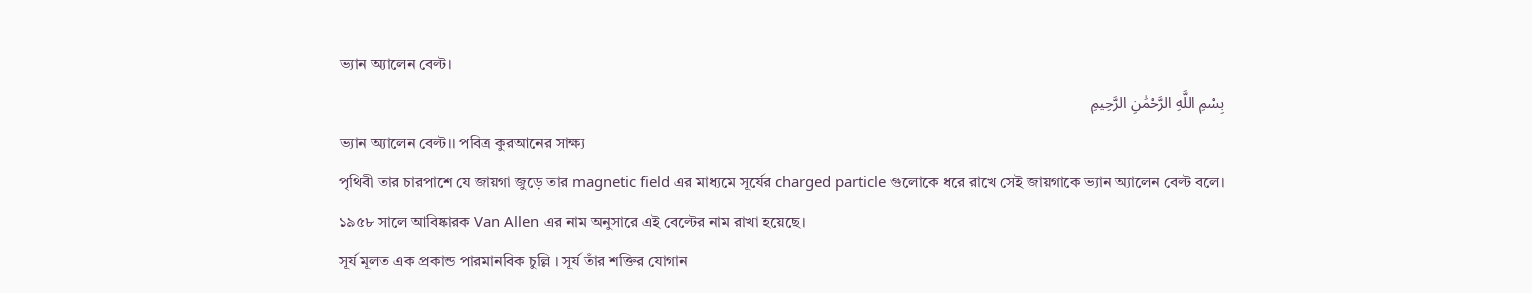ভ্যান অ্যালেন বেল্ট।
بِسْمِ اللَّهِ الرَّحْمَٰنِ الرَّحِيمِ
ভ্যান অ্যালেন বেল্ট।। পবিত্র কুরআনের সাক্ষ্য
পৃথিবী তার চারপাশে যে জায়গা জুড়ে তার magnetic field এর মাধ্যমে সূর্যের charged particle গুলোকে ধরে রাখে সেই জায়গাকে ভ্যান অ্যালেন বেল্ট বলে। ১৯৫৮ সালে আবিষ্কারক Van Allen এর নাম অনুসারে এই বেল্টের নাম রাখা হয়েছে।
সূর্য মূলত এক প্রকান্ড পারমানবিক চুল্লি । সূর্য তাঁর শক্তির যোগান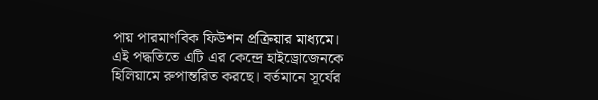পায় পারমাণবিক ফিউশন প্রক্রিয়ার মাধ্যমে।
এই পদ্ধতিতে এটি এর কেন্দ্রে হাইড্রোজেনকে হিলিয়ামে রুপান্তরিত করছে। বর্তমানে সূর্যের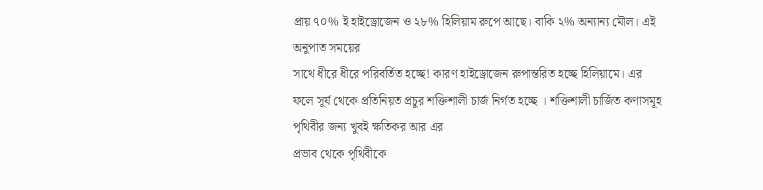প্রায় ৭০% ই হাইড্রোজেন ও ২৮% হিলিয়াম রুপে আছে। বাকি ২% অন্যান্য মৌল। এই অনুপাত সময়ের
সাথে ধীরে ধীরে পরিবর্তিত হচ্ছে! কারণ হাইড্রোজেন রুপান্তরিত হচ্ছে হিলিয়ামে। এর
ফলে সূর্য থেকে প্রতিনিয়ত প্রচুর শক্তিশালী চার্জ নির্গত হচ্ছে । শক্তিশালী চার্জিত কণাসমূহ পৃথিবীর জন্য খুবই ক্ষতিকর আর এর
প্রভাব থেকে পৃথিবীকে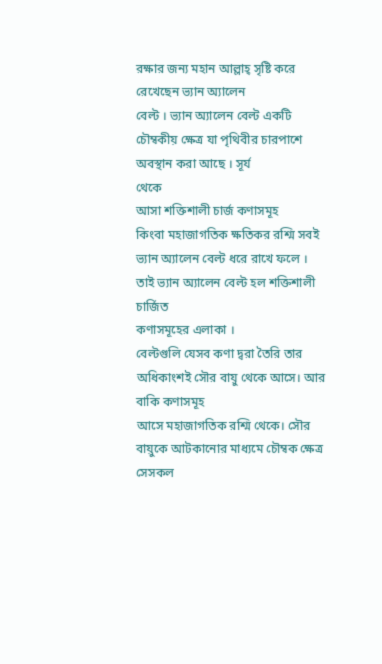রক্ষার জন্য মহান আল্লাহ্ সৃষ্টি করে রেখেছেন ভ্যান অ্যালেন
বেল্ট । ভ্যান অ্যালেন বেল্ট একটি
চৌম্বকীয় ক্ষেত্র যা পৃথিবীর চারপাশে অবস্থান করা আছে । সূর্য
থেকে
আসা শক্তিশালী চার্জ কণাসমূহ
কিংবা মহাজাগতিক ক্ষতিকর রশ্মি সবই ভ্যান অ্যালেন বেল্ট ধরে রাখে ফলে । তাই ভ্যান অ্যালেন বেল্ট হল শক্তিশালী চার্জিত
কণাসমূহের এলাকা ।
বেল্টগুলি যেসব কণা দ্বরা তৈরি তার অধিকাংশই সৌর বায়ু থেকে আসে। আর বাকি কণাসমূহ
আসে মহাজাগতিক রশ্মি থেকে। সৌর বায়ুকে আটকানোর মাধ্যমে চৌম্বক ক্ষেত্র সেসকল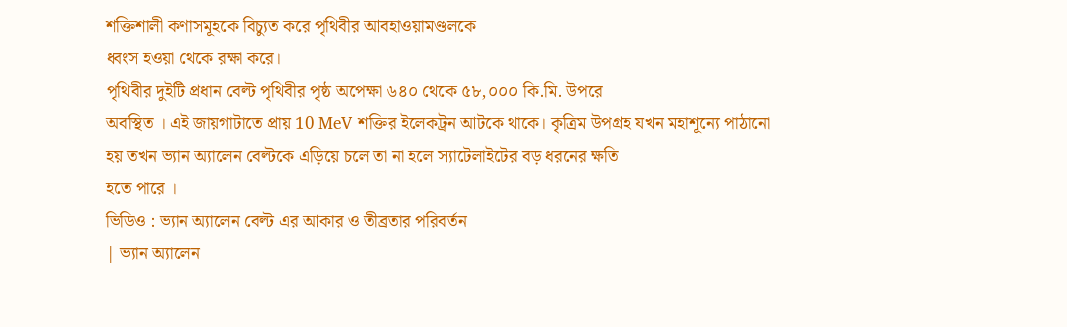শক্তিশালী কণাসমূহকে বিচ্যুত করে পৃথিবীর আবহাওয়ামণ্ডলকে
ধ্বংস হওয়া থেকে রক্ষা করে।
পৃথিবীর দুইটি প্রধান বেল্ট পৃথিবীর পৃষ্ঠ অপেক্ষা ৬৪০ থেকে ৫৮,০০০ কি.মি. উপরে
অবস্থিত । এই জায়গাটাতে প্রায় 10 MeV শক্তির ইলেকট্রন আটকে থাকে। কৃত্রিম উপগ্রহ যখন মহাশূন্যে পাঠানো
হয় তখন ভ্যান অ্যালেন বেল্টকে এড়িয়ে চলে তা না হলে স্যাটেলাইটের বড় ধরনের ক্ষতি
হতে পারে ।
ভিডিও : ভ্যান অ্যালেন বেল্ট এর আকার ও তীব্রতার পরিবর্তন
| ভ্যান অ্যালেন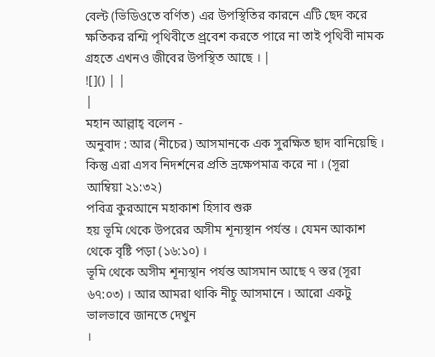বেল্ট (ভিডিওতে বর্ণিত) এর উপস্থিতির কারনে এটি ছেদ করে ক্ষতিকর রশ্মি পৃথিবীতে প্র্রবেশ করতে পারে না তাই পৃথিবী নামক গ্রহতে এখনও জীবের উপস্থিত আছে । |
![]() | |
|
মহান আল্লাহ্ বলেন -
অনুবাদ : আর (নীচের) আসমানকে এক সুরক্ষিত ছাদ বানিয়েছি । কিন্তু এরা এসব নিদর্শনের প্রতি ভ্রক্ষেপমাত্র করে না । (সূরা আম্বিয়া ২১:৩২)
পবিত্র কুরআনে মহাকাশ হিসাব শুরু
হয় ভূমি থেকে উপরের অসীম শূন্যস্থান পর্যন্ত । যেমন আকাশ থেকে বৃষ্টি পড়া (১৬:১০) ।
ভূমি থেকে অসীম শূন্যস্থান পর্যন্ত আসমান আছে ৭ স্তর (সূরা ৬৭:০৩) । আর আমরা থাকি নীচু আসমানে । আরো একটু
ভালভাবে জানতে দেখুন
।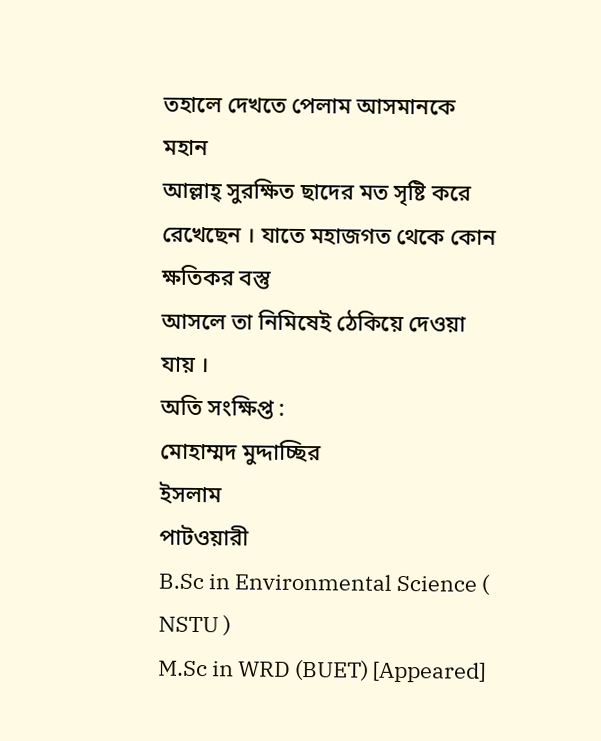তহালে দেখতে পেলাম আসমানকে মহান
আল্লাহ্ সুরক্ষিত ছাদের মত সৃষ্টি করে রেখেছেন । যাতে মহাজগত থেকে কোন ক্ষতিকর বস্তু
আসলে তা নিমিষেই ঠেকিয়ে দেওয়া যায় ।
অতি সংক্ষিপ্ত :
মোহাম্মদ মুদ্দাচ্ছির
ইসলাম
পাটওয়ারী
B.Sc in Environmental Science ( NSTU )
M.Sc in WRD (BUET) [Appeared]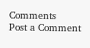Comments
Post a Comment